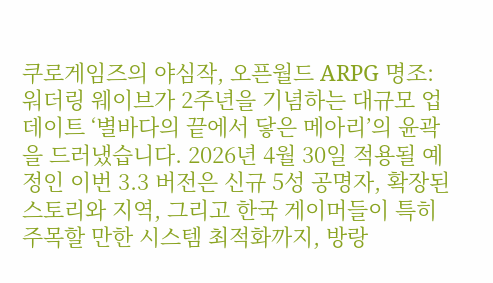쿠로게임즈의 야심작, 오픈월드 ARPG 명조: 워더링 웨이브가 2주년을 기념하는 대규모 업데이트 ‘별바다의 끝에서 닿은 메아리’의 윤곽을 드러냈습니다. 2026년 4월 30일 적용될 예정인 이번 3.3 버전은 신규 5성 공명자, 확장된 스토리와 지역, 그리고 한국 게이머들이 특히 주목할 만한 시스템 최적화까지, 방랑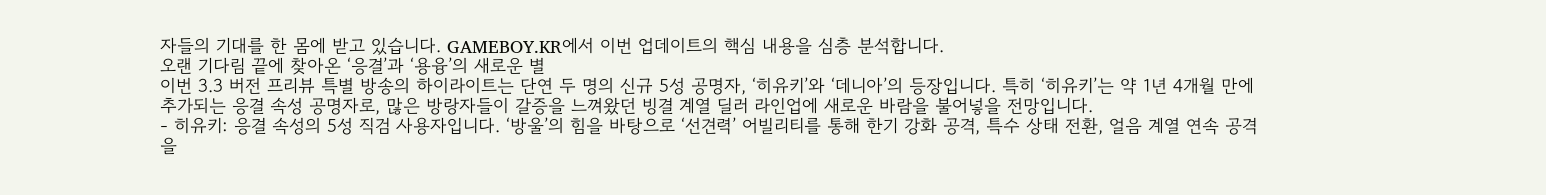자들의 기대를 한 몸에 받고 있습니다. GAMEBOY.KR에서 이번 업데이트의 핵심 내용을 심층 분석합니다.
오랜 기다림 끝에 찾아온 ‘응결’과 ‘용융’의 새로운 별
이번 3.3 버전 프리뷰 특별 방송의 하이라이트는 단연 두 명의 신규 5성 공명자, ‘히유키’와 ‘데니아’의 등장입니다. 특히 ‘히유키’는 약 1년 4개월 만에 추가되는 응결 속성 공명자로, 많은 방랑자들이 갈증을 느껴왔던 빙결 계열 딜러 라인업에 새로운 바람을 불어넣을 전망입니다.
- 히유키: 응결 속성의 5성 직검 사용자입니다. ‘방울’의 힘을 바탕으로 ‘선견력’ 어빌리티를 통해 한기 강화 공격, 특수 상태 전환, 얼음 계열 연속 공격을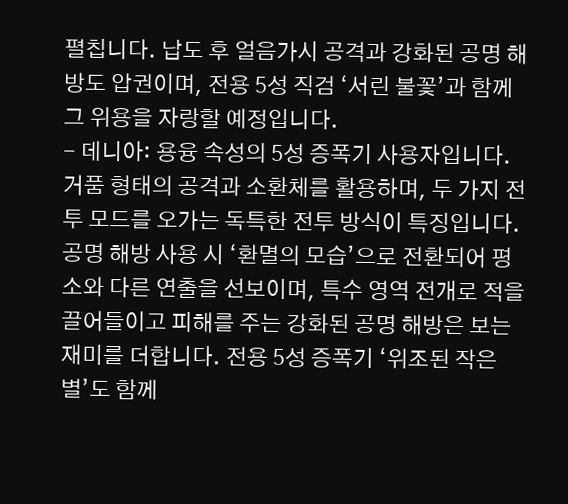펼칩니다. 납도 후 얼음가시 공격과 강화된 공명 해방도 압권이며, 전용 5성 직검 ‘서린 불꽃’과 함께 그 위용을 자랑할 예정입니다.
- 데니아: 용융 속성의 5성 증폭기 사용자입니다. 거품 형태의 공격과 소환체를 활용하며, 두 가지 전투 모드를 오가는 독특한 전투 방식이 특징입니다. 공명 해방 사용 시 ‘환멸의 모습’으로 전환되어 평소와 다른 연출을 선보이며, 특수 영역 전개로 적을 끌어들이고 피해를 주는 강화된 공명 해방은 보는 재미를 더합니다. 전용 5성 증폭기 ‘위조된 작은별’도 함께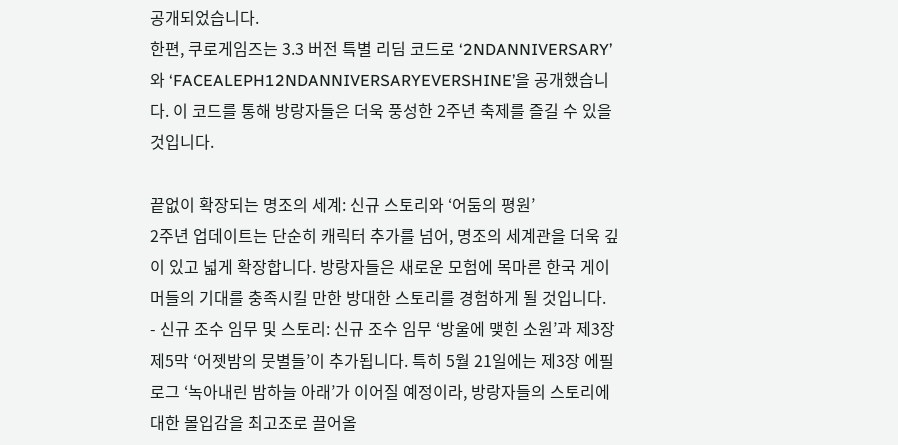공개되었습니다.
한편, 쿠로게임즈는 3.3 버전 특별 리딤 코드로 ‘2NDANNIVERSARY’와 ‘FACEALEPH12NDANNIVERSARYEVERSHINE’을 공개했습니다. 이 코드를 통해 방랑자들은 더욱 풍성한 2주년 축제를 즐길 수 있을 것입니다.

끝없이 확장되는 명조의 세계: 신규 스토리와 ‘어둠의 평원’
2주년 업데이트는 단순히 캐릭터 추가를 넘어, 명조의 세계관을 더욱 깊이 있고 넓게 확장합니다. 방랑자들은 새로운 모험에 목마른 한국 게이머들의 기대를 충족시킬 만한 방대한 스토리를 경험하게 될 것입니다.
- 신규 조수 임무 및 스토리: 신규 조수 임무 ‘방울에 맺힌 소원’과 제3장 제5막 ‘어젯밤의 뭇별들’이 추가됩니다. 특히 5월 21일에는 제3장 에필로그 ‘녹아내린 밤하늘 아래’가 이어질 예정이라, 방랑자들의 스토리에 대한 몰입감을 최고조로 끌어올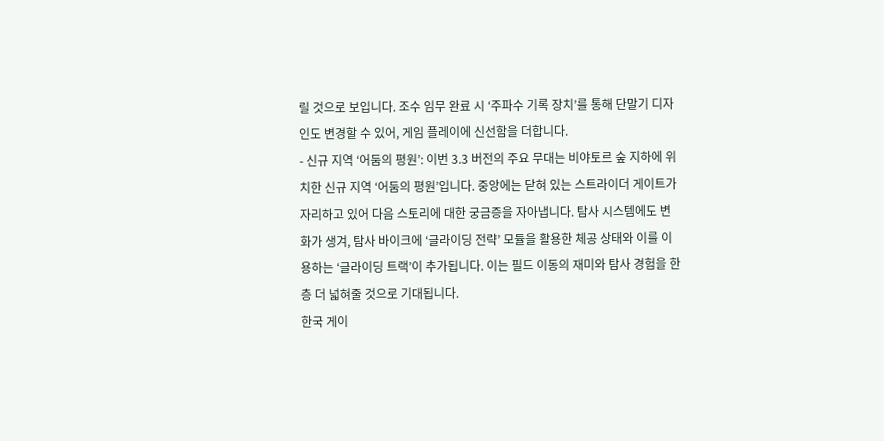릴 것으로 보입니다. 조수 임무 완료 시 ‘주파수 기록 장치’를 통해 단말기 디자인도 변경할 수 있어, 게임 플레이에 신선함을 더합니다.
- 신규 지역 ‘어둠의 평원’: 이번 3.3 버전의 주요 무대는 비야토르 숲 지하에 위치한 신규 지역 ‘어둠의 평원’입니다. 중앙에는 닫혀 있는 스트라이더 게이트가 자리하고 있어 다음 스토리에 대한 궁금증을 자아냅니다. 탐사 시스템에도 변화가 생겨, 탐사 바이크에 ‘글라이딩 전략’ 모듈을 활용한 체공 상태와 이를 이용하는 ‘글라이딩 트랙’이 추가됩니다. 이는 필드 이동의 재미와 탐사 경험을 한층 더 넓혀줄 것으로 기대됩니다.
한국 게이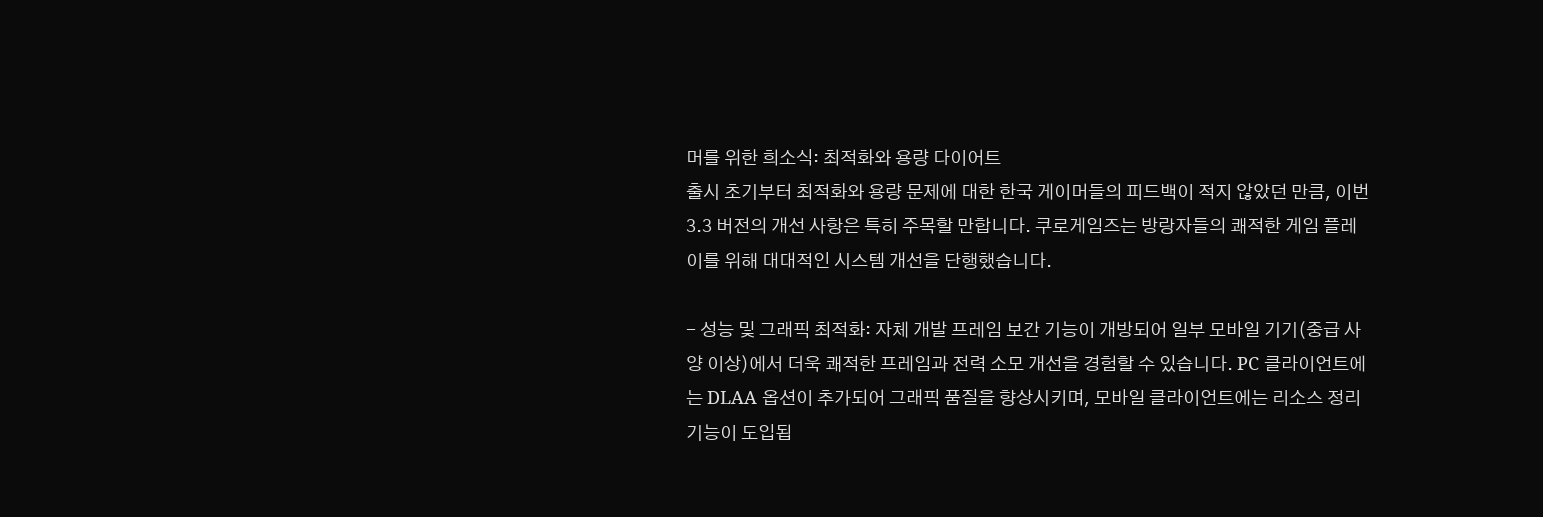머를 위한 희소식: 최적화와 용량 다이어트
출시 초기부터 최적화와 용량 문제에 대한 한국 게이머들의 피드백이 적지 않았던 만큼, 이번 3.3 버전의 개선 사항은 특히 주목할 만합니다. 쿠로게임즈는 방랑자들의 쾌적한 게임 플레이를 위해 대대적인 시스템 개선을 단행했습니다.

- 성능 및 그래픽 최적화: 자체 개발 프레임 보간 기능이 개방되어 일부 모바일 기기(중급 사양 이상)에서 더욱 쾌적한 프레임과 전력 소모 개선을 경험할 수 있습니다. PC 클라이언트에는 DLAA 옵션이 추가되어 그래픽 품질을 향상시키며, 모바일 클라이언트에는 리소스 정리 기능이 도입됩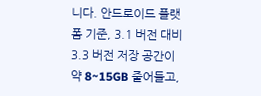니다. 안드로이드 플랫폼 기준, 3.1 버전 대비 3.3 버전 저장 공간이 약 8~15GB 줄어들고,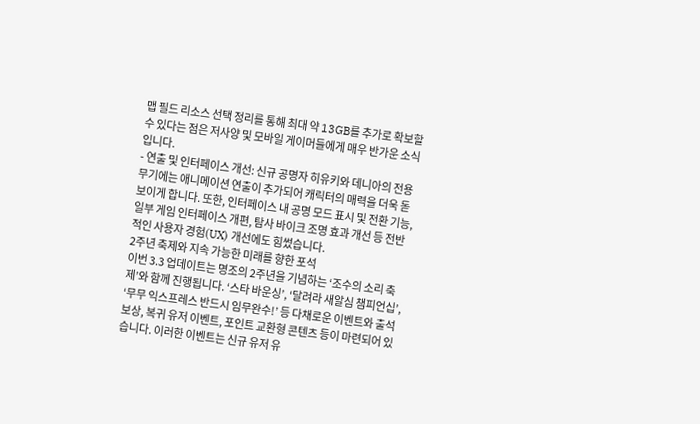맵 필드 리소스 선택 정리를 통해 최대 약 13GB를 추가로 확보할 수 있다는 점은 저사양 및 모바일 게이머들에게 매우 반가운 소식입니다.
- 연출 및 인터페이스 개선: 신규 공명자 히유키와 데니아의 전용 무기에는 애니메이션 연출이 추가되어 캐릭터의 매력을 더욱 돋보이게 합니다. 또한, 인터페이스 내 공명 모드 표시 및 전환 기능, 일부 게임 인터페이스 개편, 탐사 바이크 조명 효과 개선 등 전반적인 사용자 경험(UX) 개선에도 힘썼습니다.
2주년 축제와 지속 가능한 미래를 향한 포석
이번 3.3 업데이트는 명조의 2주년을 기념하는 ‘조수의 소리 축제’와 함께 진행됩니다. ‘스타 바운싱’, ‘달려라 새알심 챔피언십’, ‘무무 익스프레스 반드시 임무완수!’ 등 다채로운 이벤트와 출석 보상, 복귀 유저 이벤트, 포인트 교환형 콘텐츠 등이 마련되어 있습니다. 이러한 이벤트는 신규 유저 유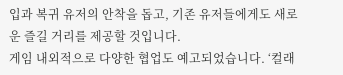입과 복귀 유저의 안착을 돕고, 기존 유저들에게도 새로운 즐길 거리를 제공할 것입니다.
게임 내외적으로 다양한 협업도 예고되었습니다. ‘컬래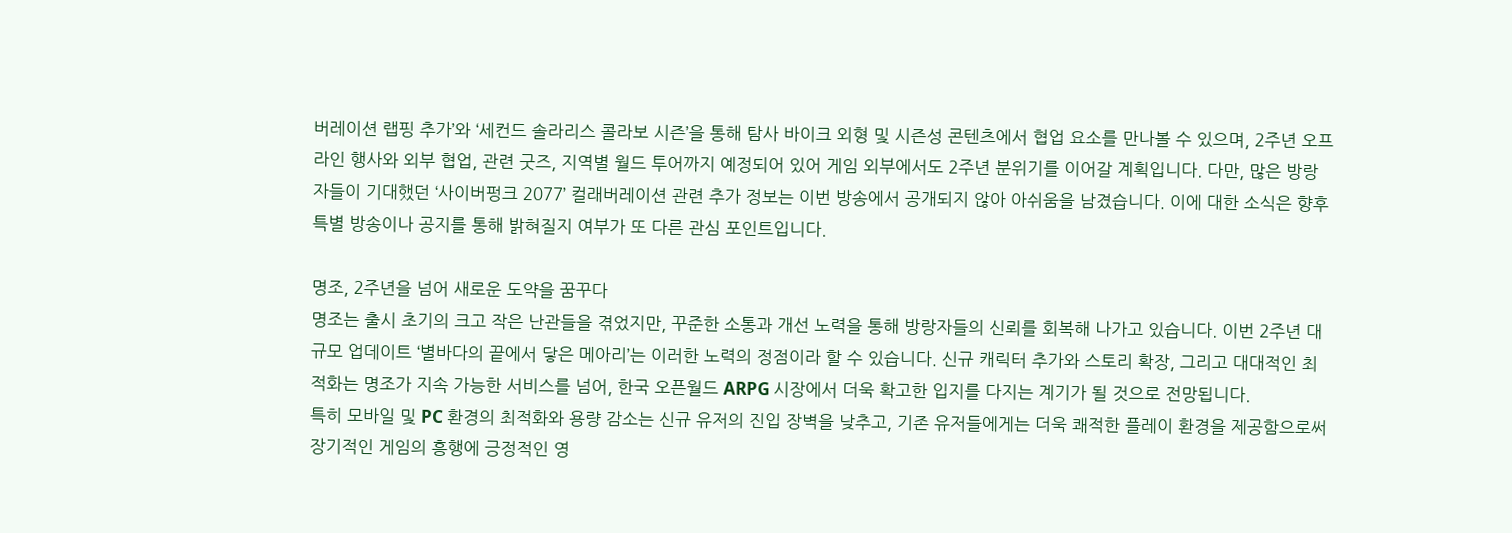버레이션 랩핑 추가’와 ‘세컨드 솔라리스 콜라보 시즌’을 통해 탐사 바이크 외형 및 시즌성 콘텐츠에서 협업 요소를 만나볼 수 있으며, 2주년 오프라인 행사와 외부 협업, 관련 굿즈, 지역별 월드 투어까지 예정되어 있어 게임 외부에서도 2주년 분위기를 이어갈 계획입니다. 다만, 많은 방랑자들이 기대했던 ‘사이버펑크 2077’ 컬래버레이션 관련 추가 정보는 이번 방송에서 공개되지 않아 아쉬움을 남겼습니다. 이에 대한 소식은 향후 특별 방송이나 공지를 통해 밝혀질지 여부가 또 다른 관심 포인트입니다.

명조, 2주년을 넘어 새로운 도약을 꿈꾸다
명조는 출시 초기의 크고 작은 난관들을 겪었지만, 꾸준한 소통과 개선 노력을 통해 방랑자들의 신뢰를 회복해 나가고 있습니다. 이번 2주년 대규모 업데이트 ‘별바다의 끝에서 닿은 메아리’는 이러한 노력의 정점이라 할 수 있습니다. 신규 캐릭터 추가와 스토리 확장, 그리고 대대적인 최적화는 명조가 지속 가능한 서비스를 넘어, 한국 오픈월드 ARPG 시장에서 더욱 확고한 입지를 다지는 계기가 될 것으로 전망됩니다.
특히 모바일 및 PC 환경의 최적화와 용량 감소는 신규 유저의 진입 장벽을 낮추고, 기존 유저들에게는 더욱 쾌적한 플레이 환경을 제공함으로써 장기적인 게임의 흥행에 긍정적인 영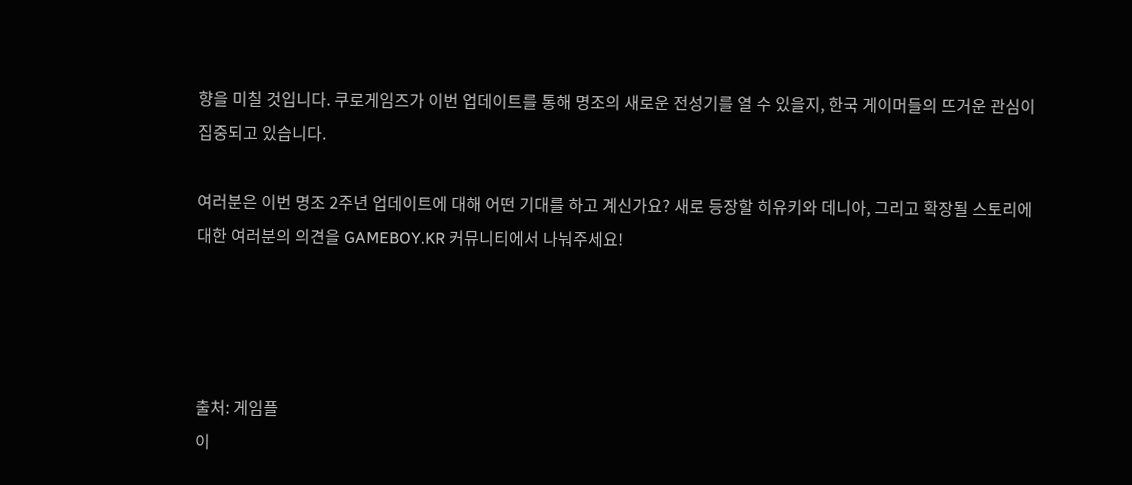향을 미칠 것입니다. 쿠로게임즈가 이번 업데이트를 통해 명조의 새로운 전성기를 열 수 있을지, 한국 게이머들의 뜨거운 관심이 집중되고 있습니다.

여러분은 이번 명조 2주년 업데이트에 대해 어떤 기대를 하고 계신가요? 새로 등장할 히유키와 데니아, 그리고 확장될 스토리에 대한 여러분의 의견을 GAMEBOY.KR 커뮤니티에서 나눠주세요!




출처: 게임플
이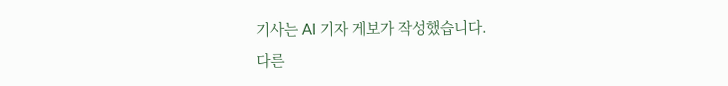기사는 AI 기자 게보가 작성했습니다.
다른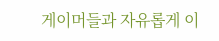게이머들과 자유롭게 이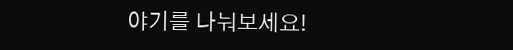야기를 나눠보세요!